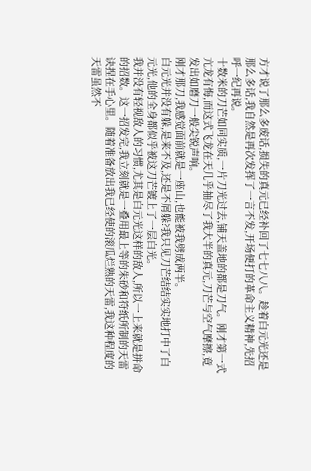方才说了那么多废话,损失的真元已经补回了七七八八。趁着白元光还是那么多话,我自然是再次发挥了一言不发,开场便打的革命主义精神,先招呼一纪再说。
十数米的刀芒如同实质,一片刀光过去,铺天盖地的都是刀气。刚才第一式亢龙有悔,而这式飞龙在天几乎抽尽了我大半的真元,刀芒与空气摩擦,竟发出如磨刀一般尖锐声响。
刚才那刀,我感觉面前就是一座山,也能被我劈成两半。
白元光并没有躲,是来不及,还是不屑躲?我只见刀芒结结实实地打中了白元光,他的全身都似乎被这刀芒镀上了一层白光。
我并没有轻视敌人的习惯,尤其是白元光这样的敌人,所以一上来就是拼命的招数。这一招发完,我立刻就是一叠用最上等的朱砂和符纸所制的天雷诀捏在手心里。随着准备放出我已经使的滚瓜烂熟的天雷,我这种程度的天雷虽然不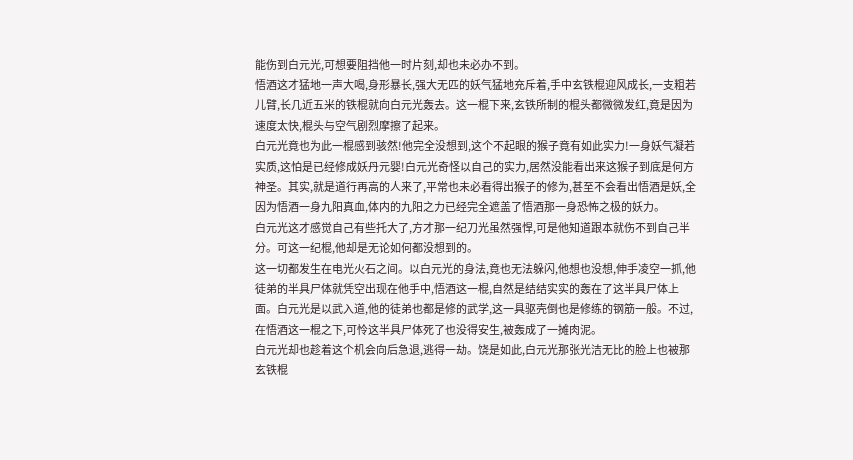能伤到白元光,可想要阻挡他一时片刻,却也未必办不到。
悟酒这才猛地一声大喝,身形暴长,强大无匹的妖气猛地充斥着,手中玄铁棍迎风成长,一支粗若儿臂,长几近五米的铁棍就向白元光轰去。这一棍下来,玄铁所制的棍头都微微发红,竟是因为速度太快,棍头与空气剧烈摩擦了起来。
白元光竟也为此一棍感到骇然!他完全没想到,这个不起眼的猴子竟有如此实力!一身妖气凝若实质,这怕是已经修成妖丹元婴!白元光奇怪以自己的实力,居然没能看出来这猴子到底是何方神圣。其实,就是道行再高的人来了,平常也未必看得出猴子的修为,甚至不会看出悟酒是妖,全因为悟酒一身九阳真血,体内的九阳之力已经完全遮盖了悟酒那一身恐怖之极的妖力。
白元光这才感觉自己有些托大了,方才那一纪刀光虽然强悍,可是他知道跟本就伤不到自己半分。可这一纪棍,他却是无论如何都没想到的。
这一切都发生在电光火石之间。以白元光的身法,竟也无法躲闪,他想也没想,伸手凌空一抓,他徒弟的半具尸体就凭空出现在他手中,悟酒这一棍,自然是结结实实的轰在了这半具尸体上面。白元光是以武入道,他的徒弟也都是修的武学,这一具驱壳倒也是修练的钢筋一般。不过,在悟酒这一棍之下,可怜这半具尸体死了也没得安生,被轰成了一摊肉泥。
白元光却也趁着这个机会向后急退,逃得一劫。饶是如此,白元光那张光洁无比的脸上也被那玄铁棍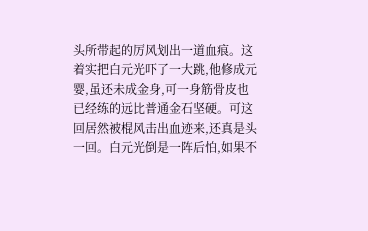头所带起的厉风划出一道血痕。这着实把白元光吓了一大跳,他修成元婴,虽还未成金身,可一身筋骨皮也已经练的远比普通金石坚硬。可这回居然被棍风击出血迹来,还真是头一回。白元光倒是一阵后怕,如果不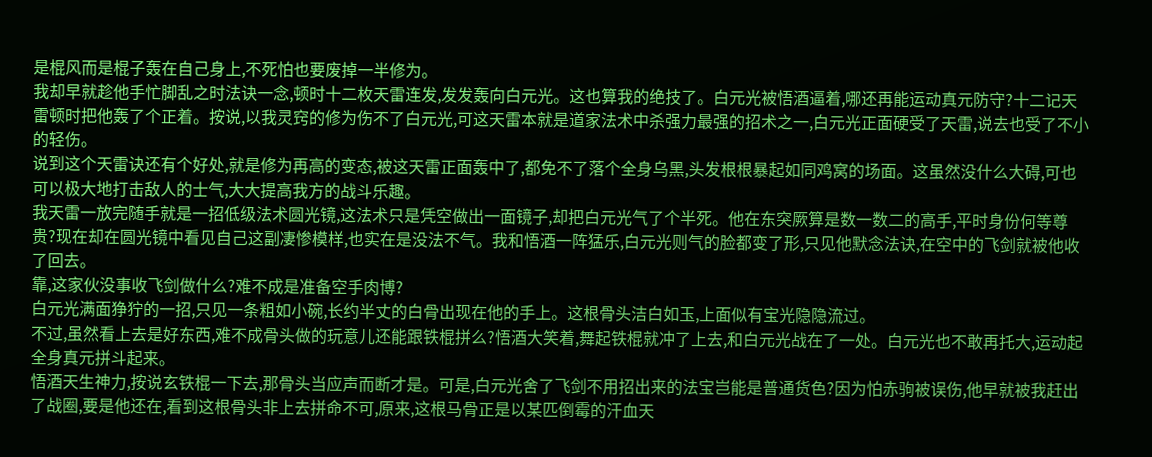是棍风而是棍子轰在自己身上,不死怕也要废掉一半修为。
我却早就趁他手忙脚乱之时法诀一念,顿时十二枚天雷连发,发发轰向白元光。这也算我的绝技了。白元光被悟酒逼着,哪还再能运动真元防守?十二记天雷顿时把他轰了个正着。按说,以我灵窍的修为伤不了白元光,可这天雷本就是道家法术中杀强力最强的招术之一,白元光正面硬受了天雷,说去也受了不小的轻伤。
说到这个天雷诀还有个好处,就是修为再高的变态,被这天雷正面轰中了,都免不了落个全身乌黑,头发根根暴起如同鸡窝的场面。这虽然没什么大碍,可也可以极大地打击敌人的士气,大大提高我方的战斗乐趣。
我天雷一放完随手就是一招低级法术圆光镜,这法术只是凭空做出一面镜子,却把白元光气了个半死。他在东突厥算是数一数二的高手,平时身份何等尊贵?现在却在圆光镜中看见自己这副凄惨模样,也实在是没法不气。我和悟酒一阵猛乐,白元光则气的脸都变了形,只见他默念法诀,在空中的飞剑就被他收了回去。
靠,这家伙没事收飞剑做什么?难不成是准备空手肉博?
白元光满面狰狞的一招,只见一条粗如小碗,长约半丈的白骨出现在他的手上。这根骨头洁白如玉,上面似有宝光隐隐流过。
不过,虽然看上去是好东西,难不成骨头做的玩意儿还能跟铁棍拼么?悟酒大笑着,舞起铁棍就冲了上去,和白元光战在了一处。白元光也不敢再托大,运动起全身真元拼斗起来。
悟酒天生神力,按说玄铁棍一下去,那骨头当应声而断才是。可是,白元光舍了飞剑不用招出来的法宝岂能是普通货色?因为怕赤驹被误伤,他早就被我赶出了战圈,要是他还在,看到这根骨头非上去拼命不可,原来,这根马骨正是以某匹倒霉的汗血天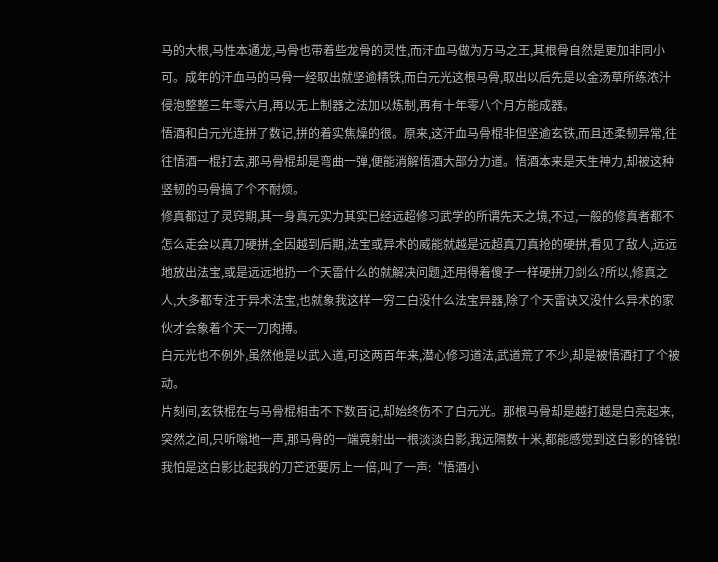马的大根,马性本通龙,马骨也带着些龙骨的灵性,而汗血马做为万马之王,其根骨自然是更加非同小可。成年的汗血马的马骨一经取出就坚逾精铁,而白元光这根马骨,取出以后先是以金汤草所练浓汁侵泡整整三年零六月,再以无上制器之法加以炼制,再有十年零八个月方能成器。
悟酒和白元光连拼了数记,拼的着实焦燥的很。原来,这汗血马骨棍非但坚逾玄铁,而且还柔韧异常,往往悟酒一棍打去,那马骨棍却是弯曲一弹,便能消解悟酒大部分力道。悟酒本来是天生神力,却被这种竖韧的马骨搞了个不耐烦。
修真都过了灵窍期,其一身真元实力其实已经远超修习武学的所谓先天之境,不过,一般的修真者都不怎么走会以真刀硬拼,全因越到后期,法宝或异术的威能就越是远超真刀真抢的硬拼,看见了敌人,远远地放出法宝,或是远远地扔一个天雷什么的就解决问题,还用得着傻子一样硬拼刀剑么?所以,修真之人,大多都专注于异术法宝,也就象我这样一穷二白没什么法宝异器,除了个天雷诀又没什么异术的家伙才会象着个天一刀肉搏。
白元光也不例外,虽然他是以武入道,可这两百年来,潜心修习道法,武道荒了不少,却是被悟酒打了个被动。
片刻间,玄铁棍在与马骨棍相击不下数百记,却始终伤不了白元光。那根马骨却是越打越是白亮起来,突然之间,只听嗡地一声,那马骨的一端竟射出一根淡淡白影,我远隔数十米,都能感觉到这白影的锋锐!我怕是这白影比起我的刀芒还要厉上一倍,叫了一声:“悟酒小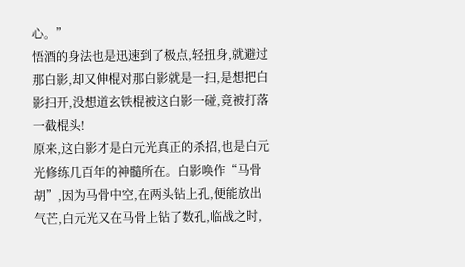心。”
悟酒的身法也是迅速到了极点,轻扭身,就避过那白影,却又伸棍对那白影就是一扫,是想把白影扫开,没想道玄铁棍被这白影一碰,竟被打落一截棍头!
原来,这白影才是白元光真正的杀招,也是白元光修练几百年的神髓所在。白影唤作“马骨胡”,因为马骨中空,在两头钻上孔,便能放出气芒,白元光又在马骨上钻了数孔,临战之时,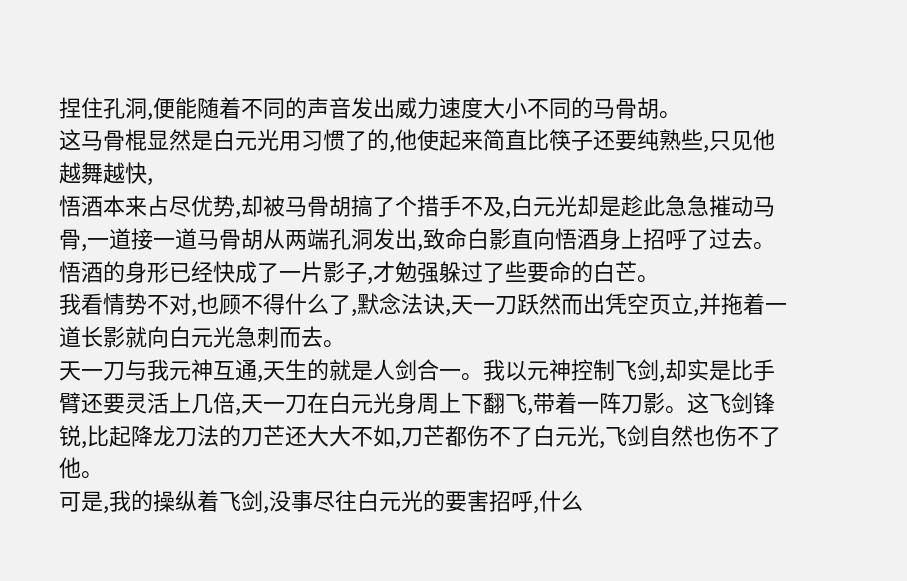捏住孔洞,便能随着不同的声音发出威力速度大小不同的马骨胡。
这马骨棍显然是白元光用习惯了的,他使起来简直比筷子还要纯熟些,只见他越舞越快,
悟酒本来占尽优势,却被马骨胡搞了个措手不及,白元光却是趁此急急摧动马骨,一道接一道马骨胡从两端孔洞发出,致命白影直向悟酒身上招呼了过去。
悟酒的身形已经快成了一片影子,才勉强躲过了些要命的白芒。
我看情势不对,也顾不得什么了,默念法诀,天一刀跃然而出凭空页立,并拖着一道长影就向白元光急刺而去。
天一刀与我元神互通,天生的就是人剑合一。我以元神控制飞剑,却实是比手臂还要灵活上几倍,天一刀在白元光身周上下翻飞,带着一阵刀影。这飞剑锋锐,比起降龙刀法的刀芒还大大不如,刀芒都伤不了白元光,飞剑自然也伤不了他。
可是,我的操纵着飞剑,没事尽往白元光的要害招呼,什么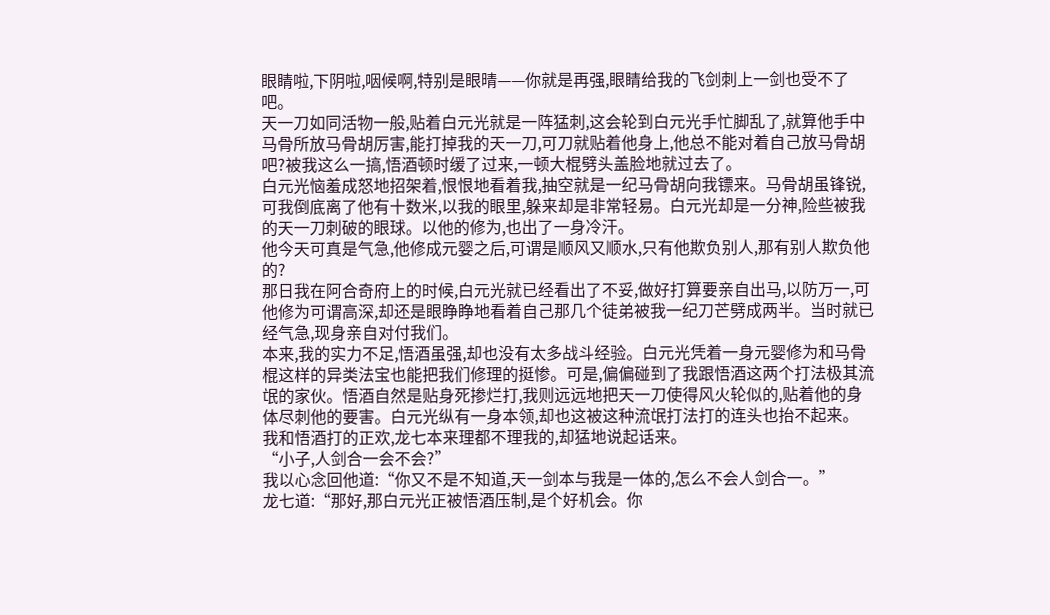眼睛啦,下阴啦,咽候啊,特别是眼晴——你就是再强,眼睛给我的飞剑刺上一剑也受不了吧。
天一刀如同活物一般,贴着白元光就是一阵猛刺,这会轮到白元光手忙脚乱了,就算他手中马骨所放马骨胡厉害,能打掉我的天一刀,可刀就贴着他身上,他总不能对着自己放马骨胡吧?被我这么一搞,悟酒顿时缓了过来,一顿大棍劈头盖脸地就过去了。
白元光恼羞成怒地招架着,恨恨地看着我,抽空就是一纪马骨胡向我镖来。马骨胡虽锋锐,可我倒底离了他有十数米,以我的眼里,躲来却是非常轻易。白元光却是一分神,险些被我的天一刀刺破的眼球。以他的修为,也出了一身冷汗。
他今天可真是气急,他修成元婴之后,可谓是顺风又顺水,只有他欺负别人,那有别人欺负他的?
那日我在阿合奇府上的时候,白元光就已经看出了不妥,做好打算要亲自出马,以防万一,可他修为可谓高深,却还是眼睁睁地看着自己那几个徒弟被我一纪刀芒劈成两半。当时就已经气急,现身亲自对付我们。
本来,我的实力不足,悟酒虽强,却也没有太多战斗经验。白元光凭着一身元婴修为和马骨棍这样的异类法宝也能把我们修理的挺惨。可是,偏偏碰到了我跟悟酒这两个打法极其流氓的家伙。悟酒自然是贴身死掺烂打,我则远远地把天一刀使得风火轮似的,贴着他的身体尽刺他的要害。白元光纵有一身本领,却也这被这种流氓打法打的连头也抬不起来。
我和悟酒打的正欢,龙七本来理都不理我的,却猛地说起话来。
“小子,人剑合一会不会?”
我以心念回他道:“你又不是不知道,天一剑本与我是一体的,怎么不会人剑合一。”
龙七道:“那好,那白元光正被悟酒压制,是个好机会。你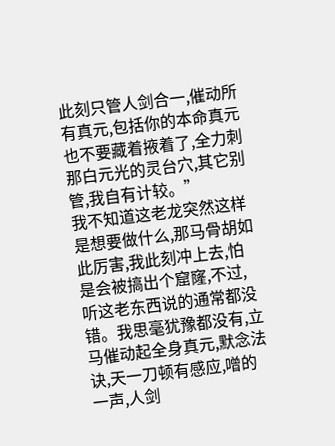此刻只管人剑合一,催动所有真元,包括你的本命真元也不要藏着掖着了,全力刺那白元光的灵台穴,其它别管,我自有计较。”
我不知道这老龙突然这样是想要做什么,那马骨胡如此厉害,我此刻冲上去,怕是会被搞出个窟窿,不过,听这老东西说的通常都没错。我思毫犹豫都没有,立马催动起全身真元,默念法诀,天一刀顿有感应,噌的一声,人剑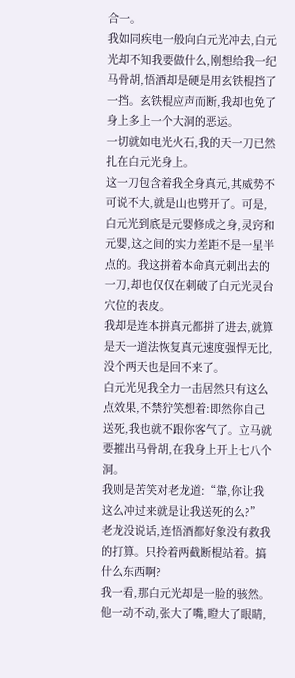合一。
我如同疾电一般向白元光冲去,白元光却不知我要做什么,刚想给我一纪马骨胡,悟酒却是硬是用玄铁棍挡了一挡。玄铁棍应声而断,我却也免了身上多上一个大洞的恶运。
一切就如电光火石,我的天一刀已然扎在白元光身上。
这一刀包含着我全身真元,其威势不可说不大,就是山也劈开了。可是,白元光到底是元婴修成之身,灵窍和元婴,这之间的实力差距不是一星半点的。我这拼着本命真元刺出去的一刀,却也仅仅在刺破了白元光灵台穴位的表皮。
我却是连本拼真元都拼了进去,就算是天一道法恢复真元速度强悍无比,没个两天也是回不来了。
白元光见我全力一击居然只有这么点效果,不禁狞笑想着:即然你自己送死,我也就不跟你客气了。立马就要摧出马骨胡,在我身上开上七八个洞。
我则是苦笑对老龙道:“靠,你让我这么冲过来就是让我送死的么?”
老龙没说话,连悟酒都好象没有救我的打算。只拎着两截断棍站着。搞什么东西啊?
我一看,那白元光却是一脸的骇然。
他一动不动,张大了嘴,瞪大了眼睛,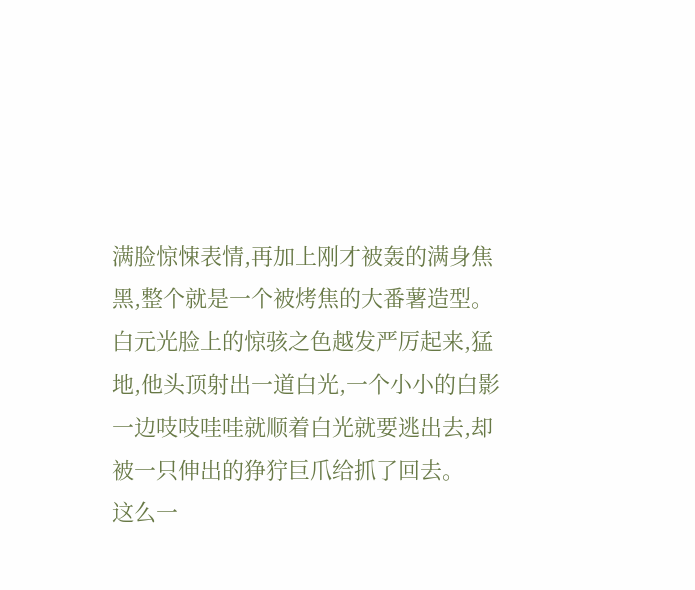满脸惊悚表情,再加上刚才被轰的满身焦黑,整个就是一个被烤焦的大番薯造型。
白元光脸上的惊骇之色越发严厉起来,猛地,他头顶射出一道白光,一个小小的白影一边吱吱哇哇就顺着白光就要逃出去,却被一只伸出的狰狞巨爪给抓了回去。
这么一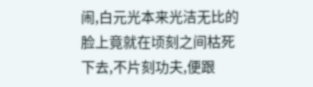闹,白元光本来光洁无比的脸上竟就在顷刻之间枯死下去,不片刻功夫,便跟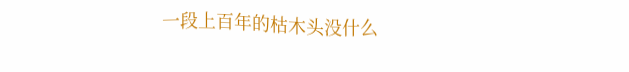一段上百年的枯木头没什么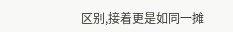区别,接着更是如同一摊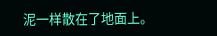泥一样散在了地面上。